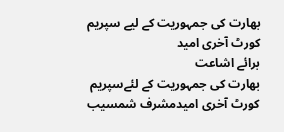بھارت کی جمہوریت کے لیے سپریم کورٹ آخری امید
برائے اشاعت
بھارت کی جمہوریت کے لئےسپریم کورٹ آخری امیدمشرف شمسیب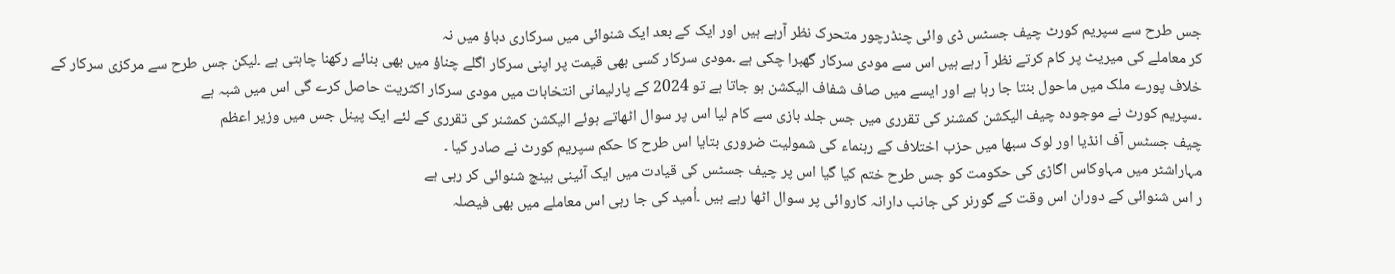جس طرح سے سپریم کورٹ چیف جسٹس ڈی وائی چنڈرچور متحرک نظر آرہے ہیں اور ایک کے بعد ایک شنوائی میں سرکاری دباؤ میں نہ
کر معاملے کی میریٹ پر کام کرتے نظر آ رہے ہیں اس سے مودی سرکار گھبرا چکی ہے ۔مودی سرکار کسی بھی قیمت پر اپنی سرکار اگلے چناؤ میں بھی بنائے رکھنا چاہتی ہے ۔لیکن جس طرح سے مرکزی سرکار کے خلاف پورے ملک میں ماحول بنتا جا رہا ہے اور ایسے میں صاف شفاف الیکشن ہو جاتا ہے تو 2024 کے پارلیمانی انتخابات میں مودی سرکار اکثریت حاصل کرے گی اس میں شبہ ہے
۔سپریم کورٹ نے موجودہ چیف الیکشن کمشنر کی تقرری میں جس جلد بازی سے کام لیا اس پر سوال اٹھاتے ہوئے الیکشن کمشنر کی تقرری کے لئے ایک پینل جس میں وزیر اعظم
چیف جسٹس آف انڈیا اور لوک سبھا میں حزب اختلاف کے رہنماء کی شمولیت ضروری بتایا اس طرح کا حکم سپریم کورٹ نے صادر کیا ۔
مہاراشٹر میں مہاوکاس اگاڑی کی حکومت کو جس طرح ختم کیا گیا اس پر چیف جسٹس کی قیادت میں ایک آئینی بینچ شنوائی کر رہی ہے
ر اس شنوائی کے دوران اس وقت کے گورنر کی جانب دارانہ کاروائی پر سوال اٹھا رہے ہیں ۔اُمید کی جا رہی اس معاملے میں بھی فیصلہ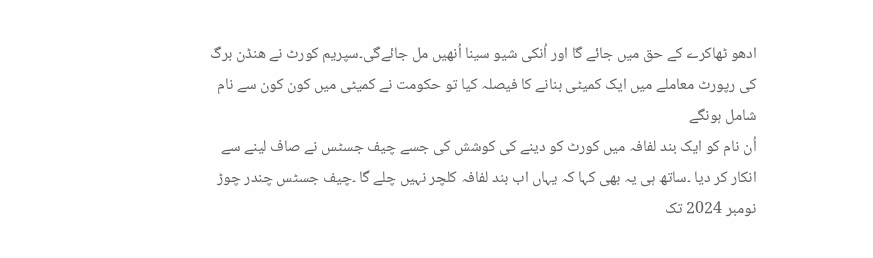ادھو ٹھاکرے کے حق میں جائے گا اور اُنکی شیو سینا اُنھیں مل جائےگی۔سپریم کورٹ نے هنڈن برگ کی رپورٹ معاملے میں ایک کمیٹی بنانے کا فیصلہ کیا تو حکومت نے کمیٹی میں کون کون سے نام شامل ہونگے
اُن نام کو ایک بند لفافہ میں کورٹ کو دینے کی کوشش کی جسے چیف جسٹس نے صاف لینے سے انکار کر دیا ۔ساتھ ہی یہ بھی کہا کہ یہاں اب بند لفافہ کلچر نہیں چلے گا ۔چیف جسٹس چندر چوڑ نومبر 2024 تک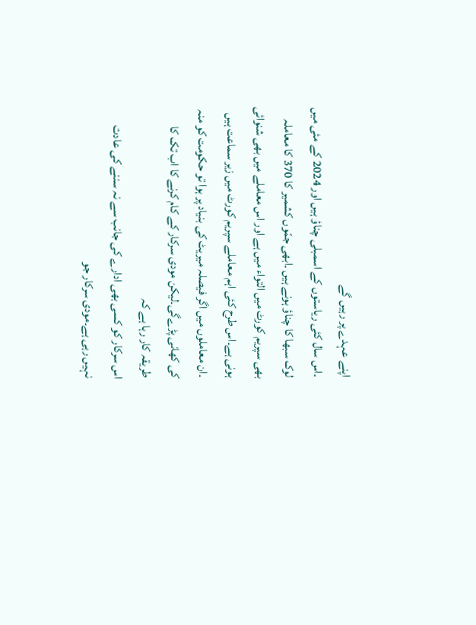اپنے عہدے پر رہیں گے
۔اس سال کئی ریاستوں کے اسمبلی چناؤ ہیں اور 2024 کے مئی میں لوک سبھا کا چناؤ ہونے ہیں ۔ابھی جمّوں کشمیر کا 370 کا معاملہ بھی سپریم کورٹ میں التواء میں ہے اور اس معاملے میں بھی شنوائی ہونی ہے۔اس طرح کئی اہم معاملے سپریم کورٹ میں زیر سماعت ہیں
۔ان معاملوں میں اگر فیصلہ میریٹ کی بنیاد پر ہوا تو حکومت کو منہ کی کھانی پڑےگی۔لیکن مودی سرکار کے کام کرنے کا اب تک كا طریقہ کار رہا ہے کہ
اس سرکار کو کسی بھی ادارے کی جانب سے نہ سننے کی عادت نہیں رہی ہے۔مودی سرکار جو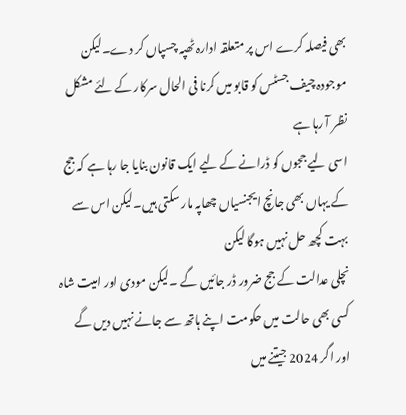بھی فیصلہ کرے اس پر متعلقہ ادارہ ٹھپہ چسپاں کر دے۔لیکن موجودہ چیف جسٹس کو قابو میں کرنا فی الحال سرکار کے لئے مشکل نظر آ رہا ہے
اسی لیے ججوں کو ڈرانے کے لیے ایک قانون بنایا جا رہا ہے کہ جج کے یہاں بھی جانچ ایجنسیاں چھاپہ مار سکتی ہیں۔لیکن اس سے بہت کچھ حل نہیں ہوگا لیکن
نچلی عدالت کے جج ضرور ڈر جائیں گے ۔لیکن مودی اور امیت شاہ کسی بھی حالت میں حکومت اپنے ہاتھ سے جانے نہیں دیں گے اور اگر 2024 جیتنے میں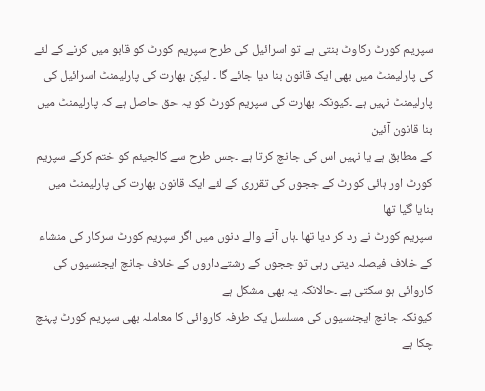سپریم کورٹ رکاوٹ بنتی ہے تو اسرائیل کی طرح سپریم کورٹ کو قابو میں کرنے کے لئے
کی پارلیمنٹ میں بھی ایک قانون بنا دیا جائے گا ۔ لیکِن بھارت کی پارلیمنٹ اسرائیل کی پارلیمنٹ نہیں ہے ۔کیونکہ بھارت کی سپریم کورٹ کو یہ حق حاصل ہے کہ پارلیمنٹ میں بنا قانون آئین
کے مطابق ہے یا نہیں اس کی جانچ کرتا ہے ۔جس طرح سے کالجیئم کو ختم کرکے سپریم کورٹ اور ہائی کورٹ کے ججوں کی تقرری کے لئے ایک قانون بھارت کی پارلیمنٹ میں بنایا گیا تھا
سپریم کورٹ نے رد کر دیا تھا ۔ہاں آنے والے دنوں میں اگر سپریم کورٹ سرکار کی منشاء کے خلاف فیصلہ دیتی رہی تو ججوں کے رشتےداروں کے خلاف جانچ ایجنسیوں کی کاروائی ہو سکتی ہے ۔حالانکہ یہ بھی مشکل ہے
کیونکہ جانچ ایجنسیوں کی مسلسل یک طرفہ کاروائی کا معاملہ بھی سپریم کورٹ پہنچ چکا ہے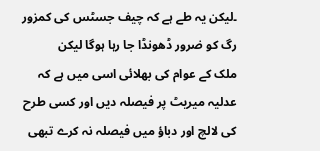۔لیکن یہ طے ہے کہ چیف جسٹس کی کمزور رگ کو ضرور ڈھونڈا جا رہا ہوگا لیکن
ملک کے عوام کی بھلائی اسی میں ہے کہ عدلیہ میریٹ پر فیصلہ دیں اور کسی طرح کی لالچ اور دباؤ میں فیصلہ نہ کرے تبھی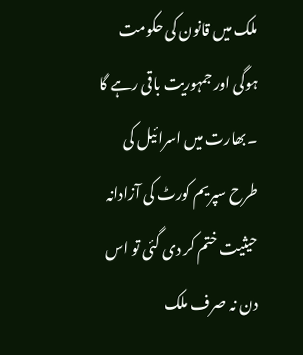ملک میں قانون کی حکومت ہوگی اور جمہوریت باقی رہے گا
۔بھارت میں اسرائیل کی طرح سپریم کورٹ کی آزادانہ حیثیت ختم کر دی گئی تو اس دن نہ صرف ملک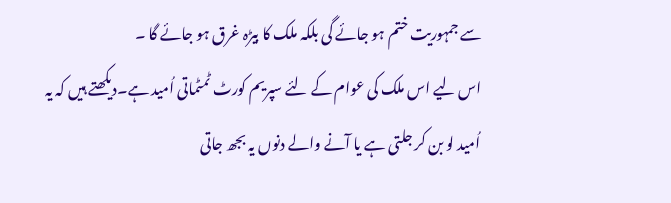سے جمہوریت ختم ہو جائے گی بلکہ ملک کا بیڑہ غرق ہو جائے گا ۔
اس لیے اس ملک کی عوام کے لئے سپریم کورٹ ٹمٹماتی اُمید ہے۔دیکھتے ہیں کہ یہ اُمید لو بن کر جلتی ہے يا آنے والے دنوں یہ بجھ جاتی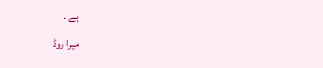ہے ۔
میرا روڈ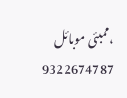،ممبئی موبائل 9322674787